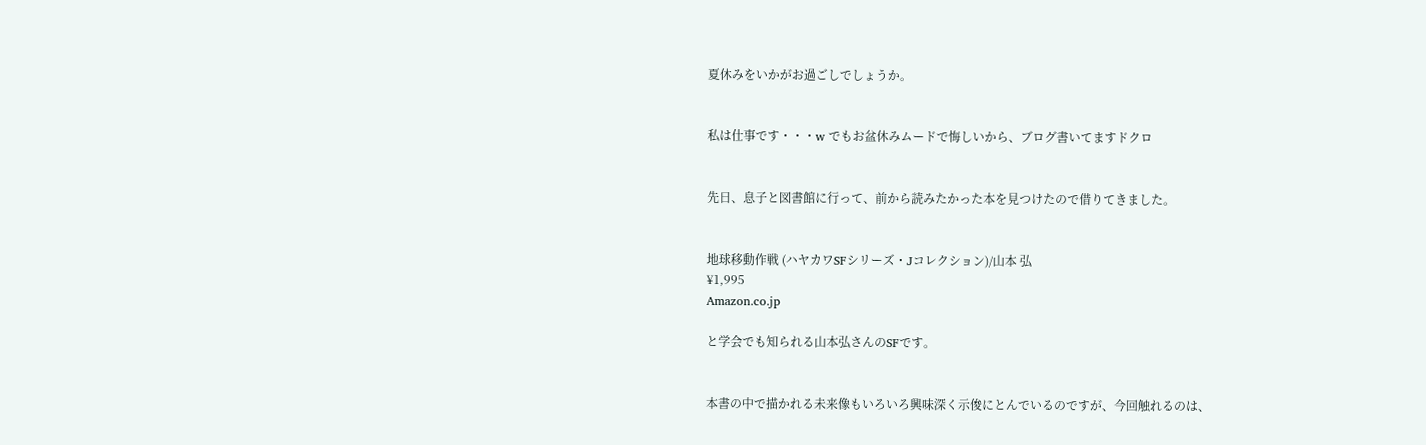夏休みをいかがお過ごしでしょうか。


私は仕事です・・・w でもお盆休みムードで悔しいから、ブログ書いてますドクロ


先日、息子と図書館に行って、前から読みたかった本を見つけたので借りてきました。


地球移動作戦 (ハヤカワSFシリーズ・Jコレクション)/山本 弘
¥1,995
Amazon.co.jp

と学会でも知られる山本弘さんのSFです。


本書の中で描かれる未来像もいろいろ興味深く示俊にとんでいるのですが、今回触れるのは、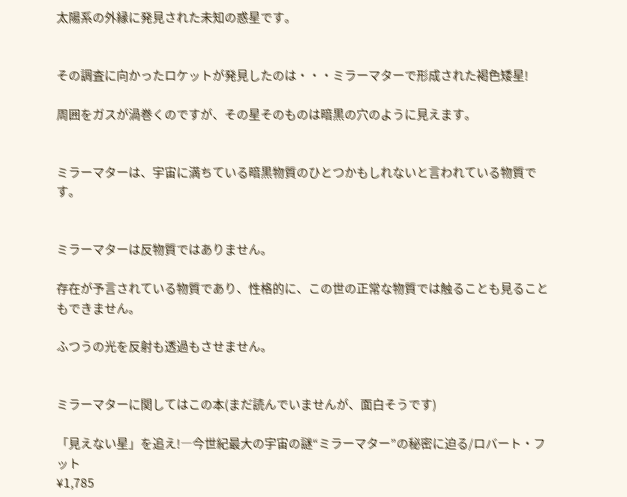太陽系の外縁に発見された未知の惑星です。


その調査に向かったロケットが発見したのは・・・ミラーマターで形成された褐色矮星!

周囲をガスが渦巻くのですが、その星そのものは暗黒の穴のように見えます。


ミラーマターは、宇宙に満ちている暗黒物質のひとつかもしれないと言われている物質です。


ミラーマターは反物質ではありません。

存在が予言されている物質であり、性格的に、この世の正常な物質では触ることも見ることもできません。

ふつうの光を反射も透過もさせません。


ミラーマターに関してはこの本(まだ読んでいませんが、面白そうです)

「見えない星」を追え!―今世紀最大の宇宙の謎“ミラーマター”の秘密に迫る/ロバート・フット
¥1,785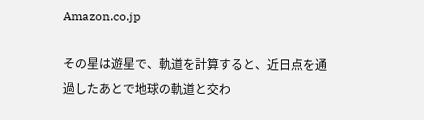Amazon.co.jp

その星は遊星で、軌道を計算すると、近日点を通過したあとで地球の軌道と交わ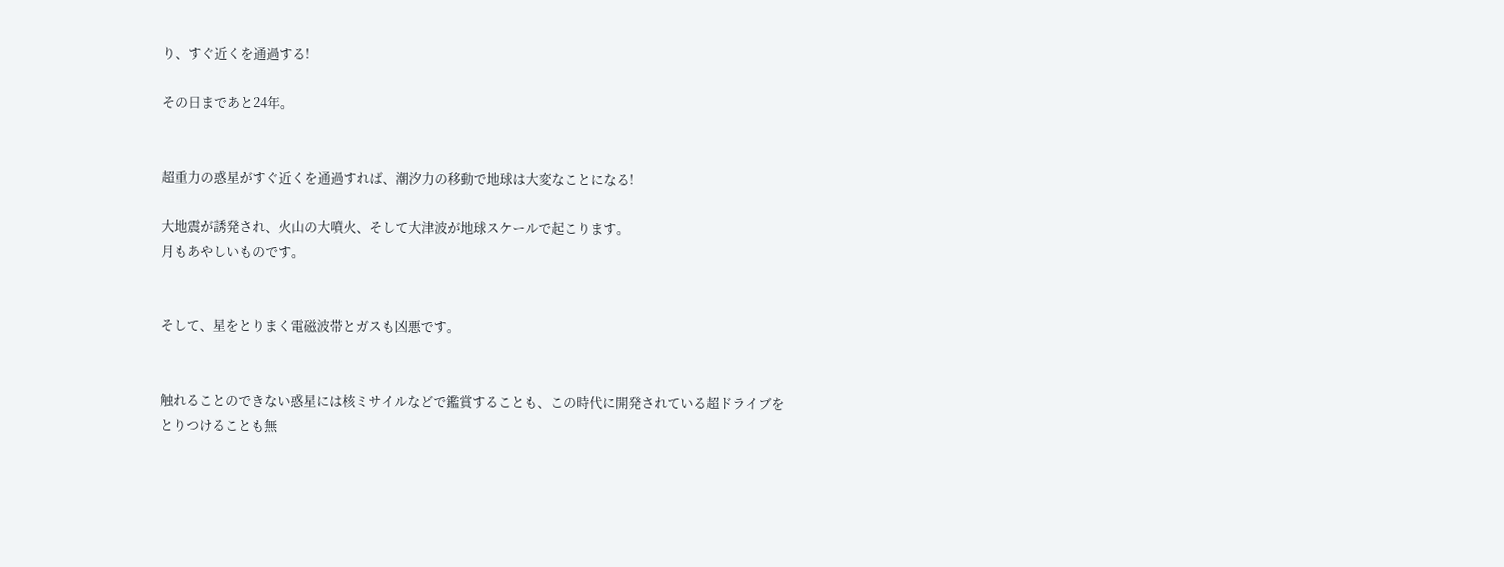り、すぐ近くを通過する!

その日まであと24年。


超重力の惑星がすぐ近くを通過すれば、潮汐力の移動で地球は大変なことになる!

大地震が誘発され、火山の大噴火、そして大津波が地球スケールで起こります。
月もあやしいものです。


そして、星をとりまく電磁波帯とガスも凶悪です。


触れることのできない惑星には核ミサイルなどで鑑賞することも、この時代に開発されている超ドライブをとりつけることも無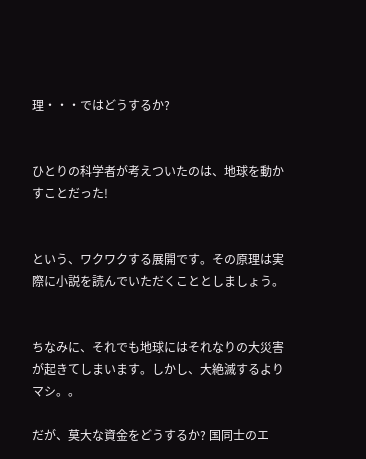理・・・ではどうするか?


ひとりの科学者が考えついたのは、地球を動かすことだった!


という、ワクワクする展開です。その原理は実際に小説を読んでいただくこととしましょう。


ちなみに、それでも地球にはそれなりの大災害が起きてしまいます。しかし、大絶滅するよりマシ。。

だが、莫大な資金をどうするか? 国同士のエ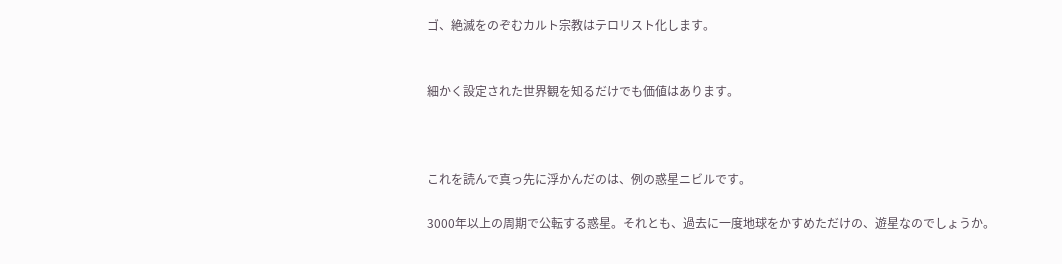ゴ、絶滅をのぞむカルト宗教はテロリスト化します。


細かく設定された世界観を知るだけでも価値はあります。



これを読んで真っ先に浮かんだのは、例の惑星ニビルです。

3000年以上の周期で公転する惑星。それとも、過去に一度地球をかすめただけの、遊星なのでしょうか。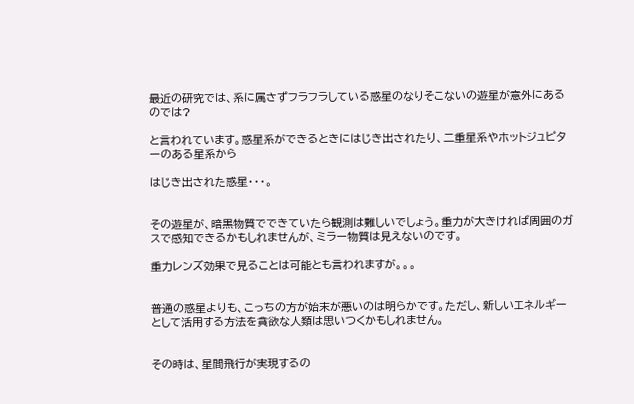最近の研究では、系に属さずフラフラしている惑星のなりそこないの遊星が意外にあるのでは?

と言われています。惑星系ができるときにはじき出されたり、二重星系やホットジュピターのある星系から

はじき出された惑星・・・。


その遊星が、暗黒物質でできていたら観測は難しいでしょう。重力が大きければ周囲のガスで感知できるかもしれませんが、ミラー物質は見えないのです。

重力レンズ効果で見ることは可能とも言われますが。。。


普通の惑星よりも、こっちの方が始末が悪いのは明らかです。ただし、新しいエネルギーとして活用する方法を貪欲な人類は思いつくかもしれません。


その時は、星間飛行が実現するの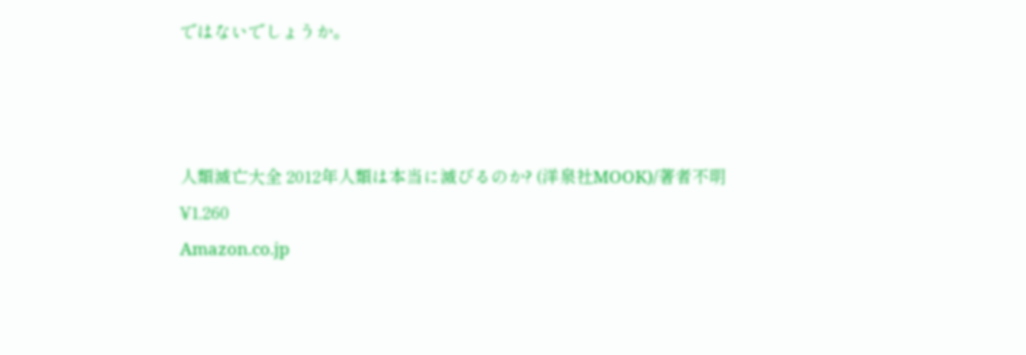ではないでしょうか。



人類滅亡大全 2012年人類は本当に滅びるのか? (洋泉社MOOK)/著者不明
¥1,260
Amazon.co.jp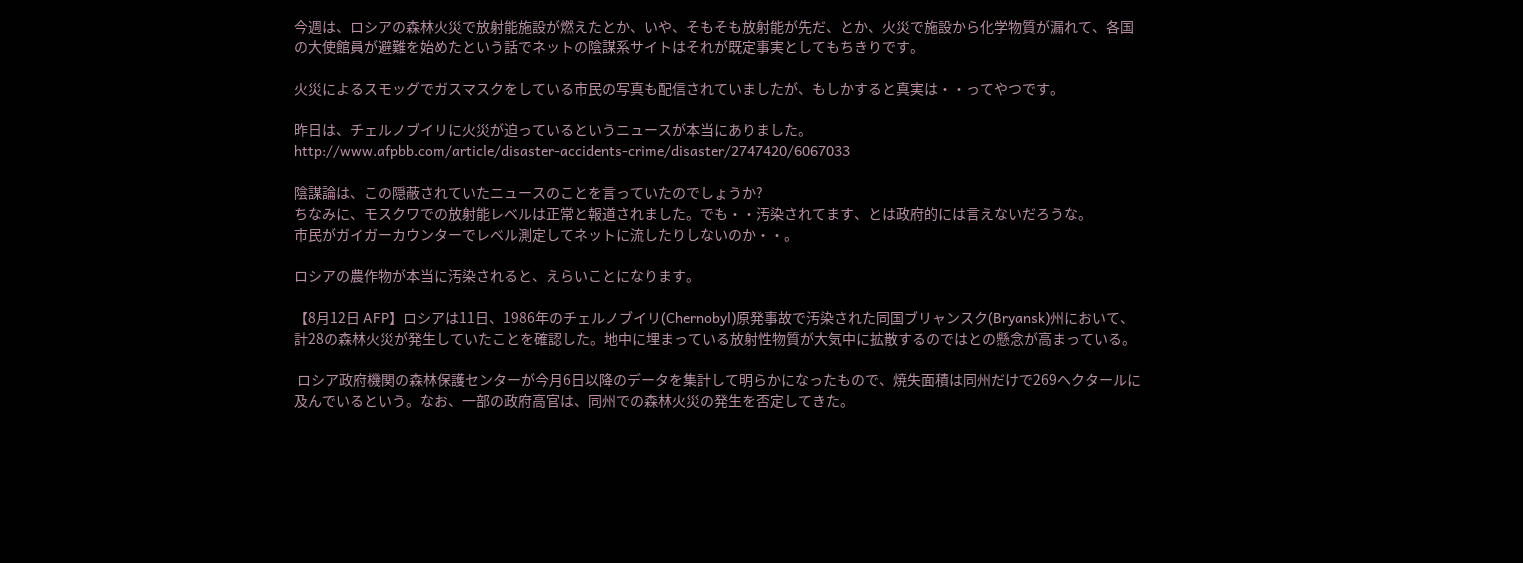今週は、ロシアの森林火災で放射能施設が燃えたとか、いや、そもそも放射能が先だ、とか、火災で施設から化学物質が漏れて、各国の大使館員が避難を始めたという話でネットの陰謀系サイトはそれが既定事実としてもちきりです。

火災によるスモッグでガスマスクをしている市民の写真も配信されていましたが、もしかすると真実は・・ってやつです。

昨日は、チェルノブイリに火災が迫っているというニュースが本当にありました。
http://www.afpbb.com/article/disaster-accidents-crime/disaster/2747420/6067033

陰謀論は、この隠蔽されていたニュースのことを言っていたのでしょうか?
ちなみに、モスクワでの放射能レベルは正常と報道されました。でも・・汚染されてます、とは政府的には言えないだろうな。
市民がガイガーカウンターでレベル測定してネットに流したりしないのか・・。

ロシアの農作物が本当に汚染されると、えらいことになります。

【8月12日 AFP】ロシアは11日、1986年のチェルノブイリ(Chernobyl)原発事故で汚染された同国ブリャンスク(Bryansk)州において、計28の森林火災が発生していたことを確認した。地中に埋まっている放射性物質が大気中に拡散するのではとの懸念が高まっている。

 ロシア政府機関の森林保護センターが今月6日以降のデータを集計して明らかになったもので、焼失面積は同州だけで269ヘクタールに及んでいるという。なお、一部の政府高官は、同州での森林火災の発生を否定してきた。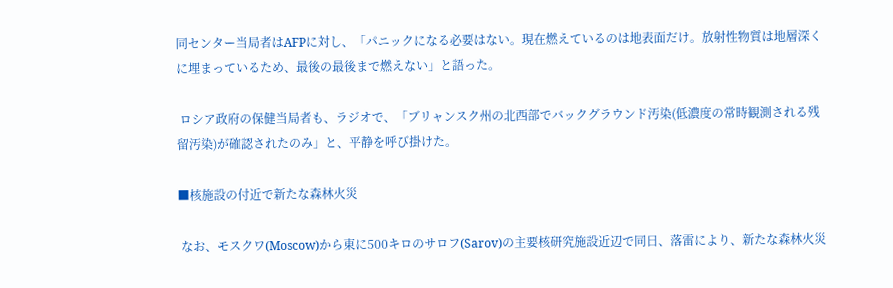同センター当局者はAFPに対し、「パニックになる必要はない。現在燃えているのは地表面だけ。放射性物質は地層深くに埋まっているため、最後の最後まで燃えない」と語った。

 ロシア政府の保健当局者も、ラジオで、「ブリャンスク州の北西部でバックグラウンド汚染(低濃度の常時観測される残留汚染)が確認されたのみ」と、平静を呼び掛けた。

■核施設の付近で新たな森林火災

 なお、モスクワ(Moscow)から東に500キロのサロフ(Sarov)の主要核研究施設近辺で同日、落雷により、新たな森林火災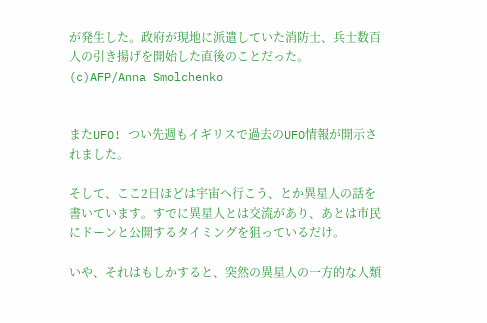が発生した。政府が現地に派遣していた消防士、兵士数百人の引き揚げを開始した直後のことだった。(c)AFP/Anna Smolchenko


またUFO! つい先週もイギリスで過去のUFO情報が開示されました。

そして、ここ2日ほどは宇宙へ行こう、とか異星人の話を書いています。すでに異星人とは交流があり、あとは市民にドーンと公開するタイミングを狙っているだけ。

いや、それはもしかすると、突然の異星人の一方的な人類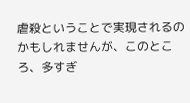虐殺ということで実現されるのかもしれませんが、このところ、多すぎ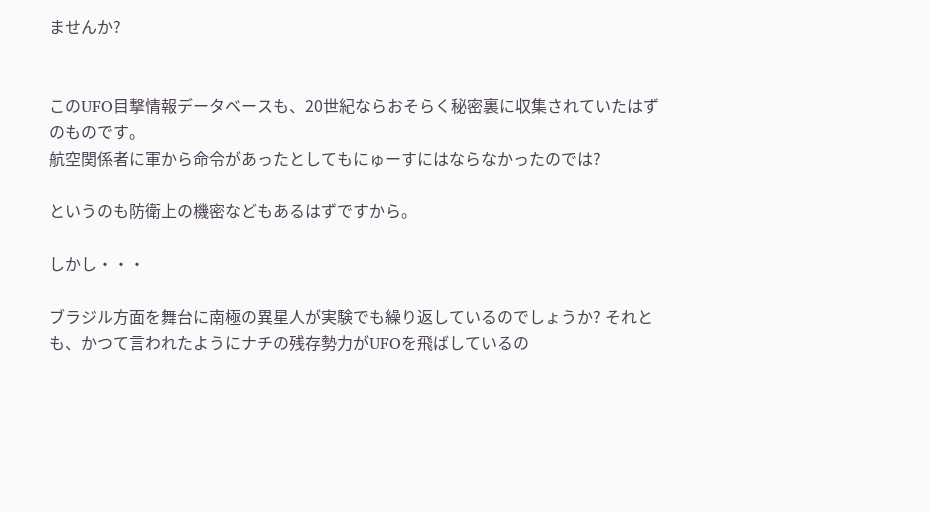ませんか?


このUFO目撃情報データベースも、20世紀ならおそらく秘密裏に収集されていたはずのものです。
航空関係者に軍から命令があったとしてもにゅーすにはならなかったのでは?

というのも防衛上の機密などもあるはずですから。

しかし・・・

ブラジル方面を舞台に南極の異星人が実験でも繰り返しているのでしょうか? それとも、かつて言われたようにナチの残存勢力がUFOを飛ばしているの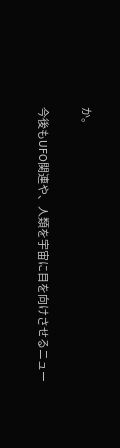か。

今後もUFO関連や、人類を宇宙に目を向けさせるニュー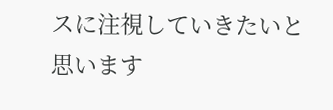スに注視していきたいと思います